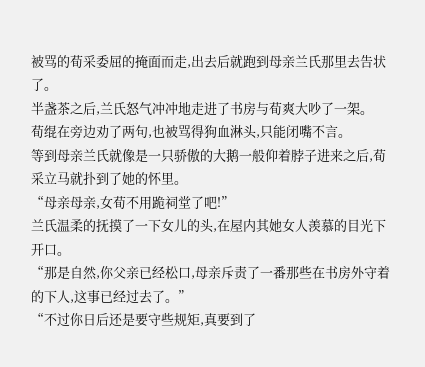被骂的荀采委屈的掩面而走,出去后就跑到母亲兰氏那里去告状了。
半盏茶之后,兰氏怒气冲冲地走进了书房与荀爽大吵了一架。
荀绲在旁边劝了两句,也被骂得狗血淋头,只能闭嘴不言。
等到母亲兰氏就像是一只骄傲的大鹅一般仰着脖子进来之后,荀采立马就扑到了她的怀里。
“母亲母亲,女荀不用跪祠堂了吧!”
兰氏温柔的抚摸了一下女儿的头,在屋内其她女人羡慕的目光下开口。
“那是自然,你父亲已经松口,母亲斥责了一番那些在书房外守着的下人,这事已经过去了。”
“不过你日后还是要守些规矩,真要到了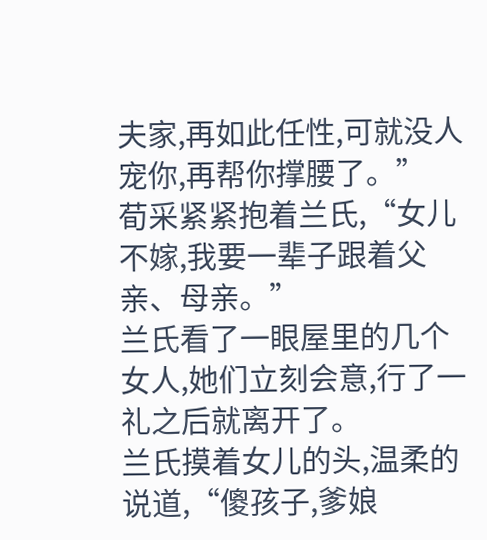夫家,再如此任性,可就没人宠你,再帮你撑腰了。”
荀采紧紧抱着兰氏,“女儿不嫁,我要一辈子跟着父亲、母亲。”
兰氏看了一眼屋里的几个女人,她们立刻会意,行了一礼之后就离开了。
兰氏摸着女儿的头,温柔的说道,“傻孩子,爹娘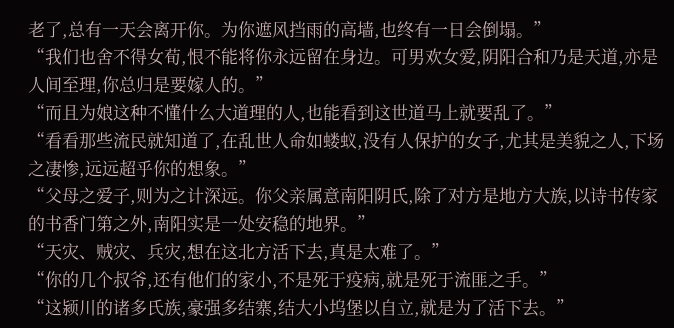老了,总有一天会离开你。为你遮风挡雨的高墙,也终有一日会倒塌。”
“我们也舍不得女荀,恨不能将你永远留在身边。可男欢女爱,阴阳合和乃是天道,亦是人间至理,你总归是要嫁人的。”
“而且为娘这种不懂什么大道理的人,也能看到这世道马上就要乱了。”
“看看那些流民就知道了,在乱世人命如蝼蚁,没有人保护的女子,尤其是美貌之人,下场之凄惨,远远超乎你的想象。”
“父母之爱子,则为之计深远。你父亲属意南阳阴氏,除了对方是地方大族,以诗书传家的书香门第之外,南阳实是一处安稳的地界。”
“天灾、贼灾、兵灾,想在这北方活下去,真是太难了。”
“你的几个叔爷,还有他们的家小,不是死于疫病,就是死于流匪之手。”
“这颍川的诸多氏族,豪强多结寨,结大小坞堡以自立,就是为了活下去。”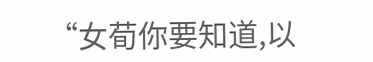“女荀你要知道,以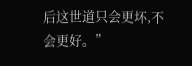后这世道只会更坏,不会更好。”